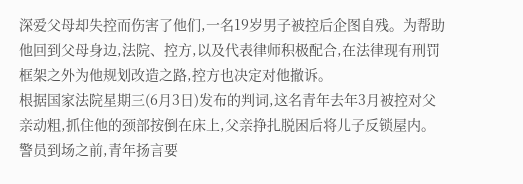深爱父母却失控而伤害了他们,一名19岁男子被控后企图自残。为帮助他回到父母身边,法院、控方,以及代表律师积极配合,在法律现有刑罚框架之外为他规划改造之路,控方也决定对他撤诉。
根据国家法院星期三(6月3日)发布的判词,这名青年去年3月被控对父亲动粗,抓住他的颈部按倒在床上,父亲挣扎脱困后将儿子反锁屋内。警员到场之前,青年扬言要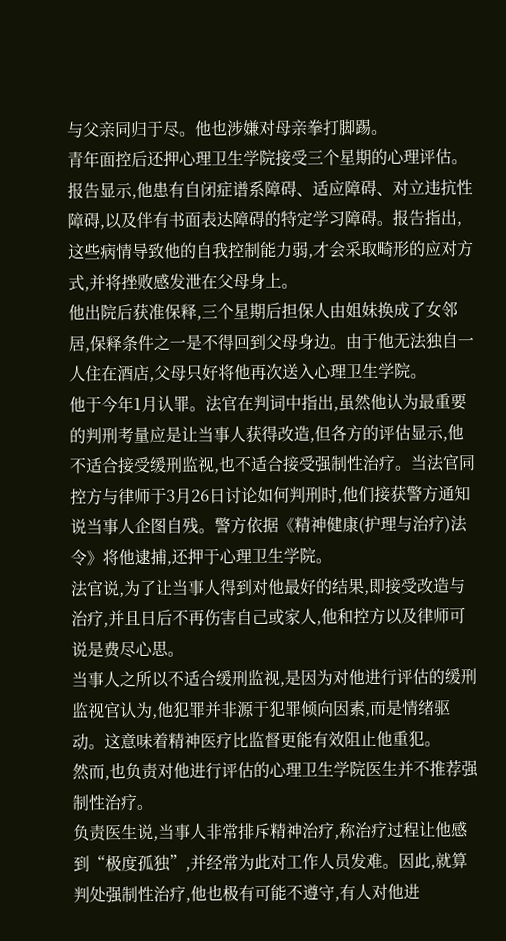与父亲同归于尽。他也涉嫌对母亲拳打脚踢。
青年面控后还押心理卫生学院接受三个星期的心理评估。报告显示,他患有自闭症谱系障碍、适应障碍、对立违抗性障碍,以及伴有书面表达障碍的特定学习障碍。报告指出,这些病情导致他的自我控制能力弱,才会采取畸形的应对方式,并将挫败感发泄在父母身上。
他出院后获准保释,三个星期后担保人由姐妹换成了女邻居,保释条件之一是不得回到父母身边。由于他无法独自一人住在酒店,父母只好将他再次送入心理卫生学院。
他于今年1月认罪。法官在判词中指出,虽然他认为最重要的判刑考量应是让当事人获得改造,但各方的评估显示,他不适合接受缓刑监视,也不适合接受强制性治疗。当法官同控方与律师于3月26日讨论如何判刑时,他们接获警方通知说当事人企图自残。警方依据《精神健康(护理与治疗)法令》将他逮捕,还押于心理卫生学院。
法官说,为了让当事人得到对他最好的结果,即接受改造与治疗,并且日后不再伤害自己或家人,他和控方以及律师可说是费尽心思。
当事人之所以不适合缓刑监视,是因为对他进行评估的缓刑监视官认为,他犯罪并非源于犯罪倾向因素,而是情绪驱动。这意味着精神医疗比监督更能有效阻止他重犯。
然而,也负责对他进行评估的心理卫生学院医生并不推荐强制性治疗。
负责医生说,当事人非常排斥精神治疗,称治疗过程让他感到“极度孤独”,并经常为此对工作人员发难。因此,就算判处强制性治疗,他也极有可能不遵守,有人对他进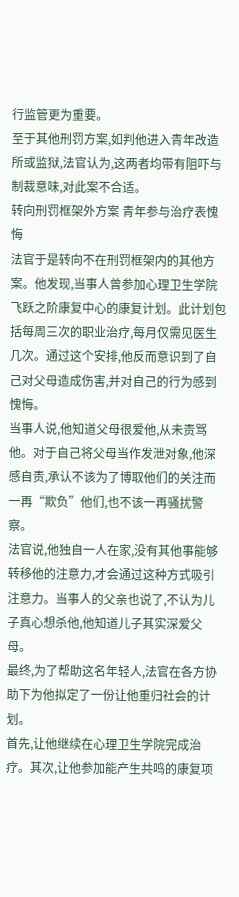行监管更为重要。
至于其他刑罚方案,如判他进入青年改造所或监狱,法官认为,这两者均带有阻吓与制裁意味,对此案不合适。
转向刑罚框架外方案 青年参与治疗表愧悔
法官于是转向不在刑罚框架内的其他方案。他发现,当事人曾参加心理卫生学院飞跃之阶康复中心的康复计划。此计划包括每周三次的职业治疗,每月仅需见医生几次。通过这个安排,他反而意识到了自己对父母造成伤害,并对自己的行为感到愧悔。
当事人说,他知道父母很爱他,从未责骂他。对于自己将父母当作发泄对象,他深感自责,承认不该为了博取他们的关注而一再“欺负”他们,也不该一再骚扰警察。
法官说,他独自一人在家,没有其他事能够转移他的注意力,才会通过这种方式吸引注意力。当事人的父亲也说了,不认为儿子真心想杀他,他知道儿子其实深爱父母。
最终,为了帮助这名年轻人,法官在各方协助下为他拟定了一份让他重归社会的计划。
首先,让他继续在心理卫生学院完成治疗。其次,让他参加能产生共鸣的康复项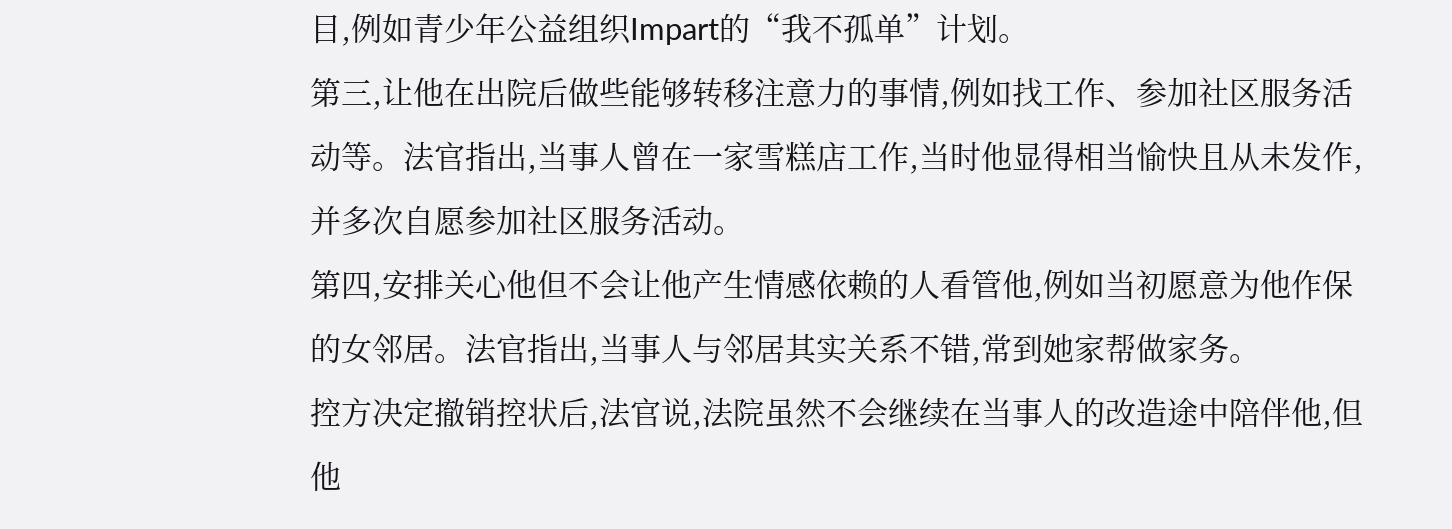目,例如青少年公益组织Impart的“我不孤单”计划。
第三,让他在出院后做些能够转移注意力的事情,例如找工作、参加社区服务活动等。法官指出,当事人曾在一家雪糕店工作,当时他显得相当愉快且从未发作,并多次自愿参加社区服务活动。
第四,安排关心他但不会让他产生情感依赖的人看管他,例如当初愿意为他作保的女邻居。法官指出,当事人与邻居其实关系不错,常到她家帮做家务。
控方决定撤销控状后,法官说,法院虽然不会继续在当事人的改造途中陪伴他,但他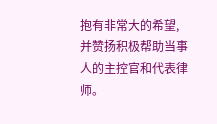抱有非常大的希望,并赞扬积极帮助当事人的主控官和代表律师。